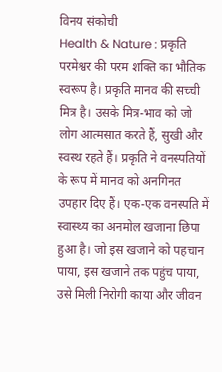विनय संकोची
Health & Nature : प्रकृति परमेश्वर की परम शक्ति का भौतिक स्वरूप है। प्रकृति मानव की सच्ची मित्र है। उसके मित्र-भाव को जो लोग आत्मसात करते हैं, सुखी और स्वस्थ रहते हैं। प्रकृति ने वनस्पतियों के रूप में मानव को अनगिनत उपहार दिए हैं। एक-एक वनस्पति में स्वास्थ्य का अनमोल खजाना छिपा हुआ है। जो इस खजाने को पहचान पाया, इस खजाने तक पहुंच पाया, उसे मिली निरोगी काया और जीवन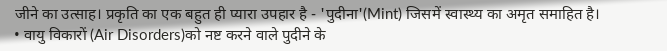जीने का उत्साह। प्रकृति का एक बहुत ही प्यारा उपहार है - 'पुदीना'(Mint) जिसमें स्वास्थ्य का अमृत समाहित है।
• वायु विकारों (Air Disorders)को नष्ट करने वाले पुदीने के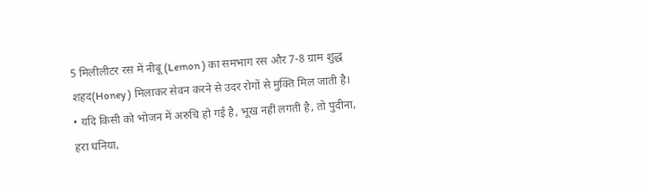5 मिलीलीटर रस में नीबू (Lemon ) का समभाग रस और 7-8 ग्राम शुद्ध शहद(Honey ) मिलाकर सेवन करने से उदर रोगों से मुक्ति मिल जाती है।
• यदि किसी को भोजन में अरुचि हो गई है, भूख नहीं लगती है, तो पुदीना, हरा धनिया,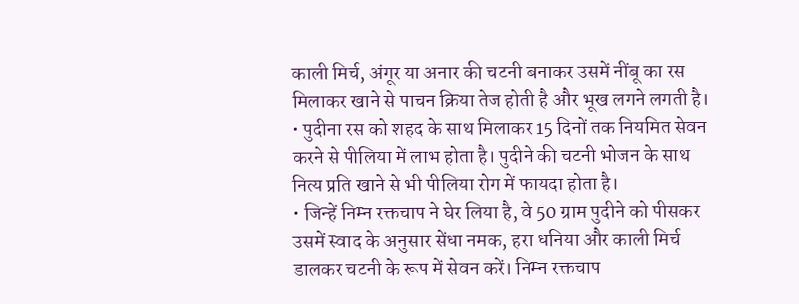काली मिर्च, अंगूर या अनार की चटनी बनाकर उसमें नींबू का रस मिलाकर खाने से पाचन क्रिया तेज होती है और भूख लगने लगती है।
• पुदीना रस को शहद के साथ मिलाकर 15 दिनों तक नियमित सेवन करने से पीलिया में लाभ होता है। पुदीने की चटनी भोजन के साथ नित्य प्रति खाने से भी पीलिया रोग में फायदा होता है।
• जिन्हें निम्न रक्तचाप ने घेर लिया है, वे 50 ग्राम पुदीने को पीसकर उसमें स्वाद के अनुसार सेंधा नमक, हरा धनिया और काली मिर्च डालकर चटनी के रूप में सेवन करें। निम्न रक्तचाप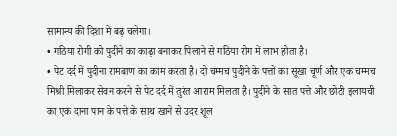सामान्य की दिशा में बढ़ चलेगा।
• गठिया रोगी को पुदीने का काढ़ा बनाकर पिलाने से गठिया रोग में लाभ होता है।
• पेट दर्द में पुदीना रामबाण का काम करता है। दो चम्मच पुदीने के पत्तों का सूखा चूर्ण और एक चम्मच मिश्री मिलाकर सेवन करने से पेट दर्द में तुरंत आराम मिलता है। पुदीने के सात पत्ते और छोटी इलायची का एक दाना पान के पत्ते के साथ खाने से उदर शूल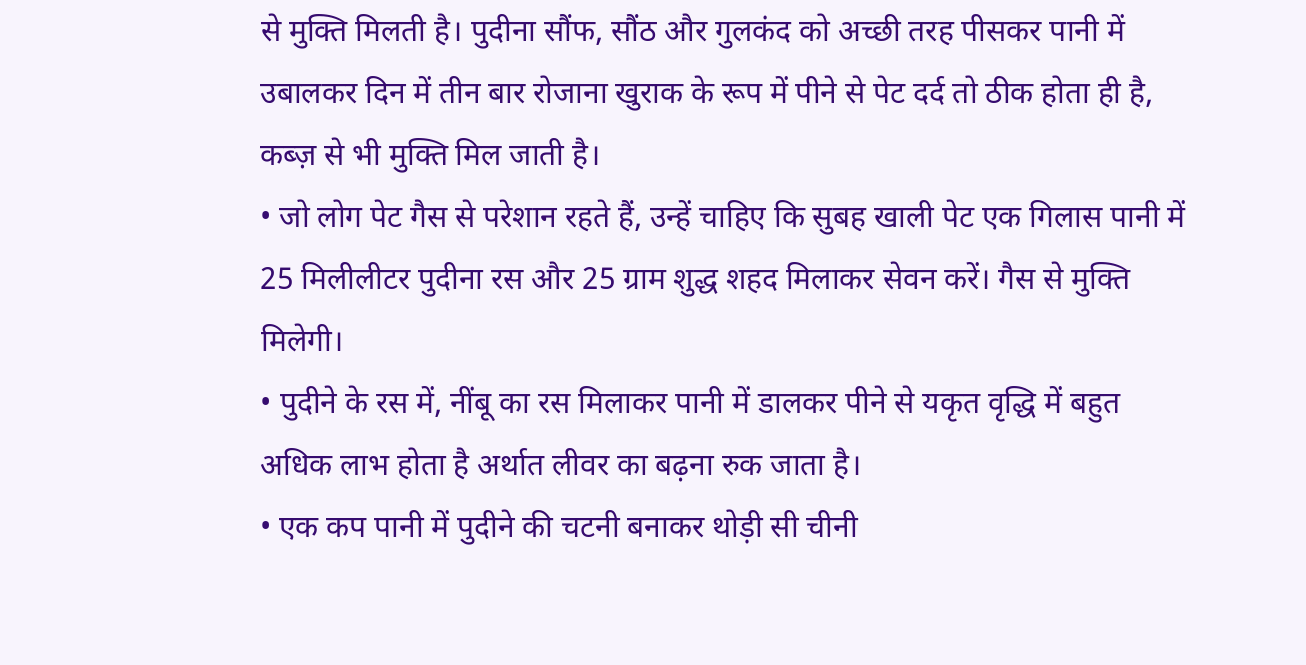से मुक्ति मिलती है। पुदीना सौंफ, सौंठ और गुलकंद को अच्छी तरह पीसकर पानी में उबालकर दिन में तीन बार रोजाना खुराक के रूप में पीने से पेट दर्द तो ठीक होता ही है, कब्ज़ से भी मुक्ति मिल जाती है।
• जो लोग पेट गैस से परेशान रहते हैं, उन्हें चाहिए कि सुबह खाली पेट एक गिलास पानी में 25 मिलीलीटर पुदीना रस और 25 ग्राम शुद्ध शहद मिलाकर सेवन करें। गैस से मुक्ति मिलेगी।
• पुदीने के रस में, नींबू का रस मिलाकर पानी में डालकर पीने से यकृत वृद्धि में बहुत अधिक लाभ होता है अर्थात लीवर का बढ़ना रुक जाता है।
• एक कप पानी में पुदीने की चटनी बनाकर थोड़ी सी चीनी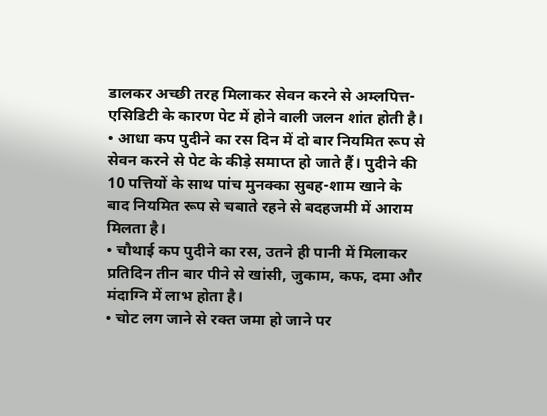डालकर अच्छी तरह मिलाकर सेवन करने से अम्लपित्त-एसिडिटी के कारण पेट में होने वाली जलन शांत होती है।
• आधा कप पुदीने का रस दिन में दो बार नियमित रूप से सेवन करने से पेट के कीड़े समाप्त हो जाते हैं। पुदीने की 10 पत्तियों के साथ पांच मुनक्का सुबह-शाम खाने के बाद नियमित रूप से चबाते रहने से बदहजमी में आराम मिलता है।
• चौथाई कप पुदीने का रस, उतने ही पानी में मिलाकर प्रतिदिन तीन बार पीने से खांसी, जुकाम, कफ, दमा और मंदाग्नि में लाभ होता है।
• चोट लग जाने से रक्त जमा हो जाने पर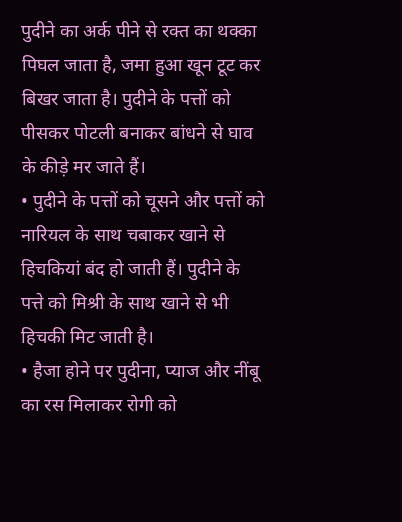पुदीने का अर्क पीने से रक्त का थक्का पिघल जाता है, जमा हुआ खून टूट कर बिखर जाता है। पुदीने के पत्तों को पीसकर पोटली बनाकर बांधने से घाव के कीड़े मर जाते हैं।
• पुदीने के पत्तों को चूसने और पत्तों को नारियल के साथ चबाकर खाने से हिचकियां बंद हो जाती हैं। पुदीने के पत्ते को मिश्री के साथ खाने से भी हिचकी मिट जाती है।
• हैजा होने पर पुदीना, प्याज और नींबू का रस मिलाकर रोगी को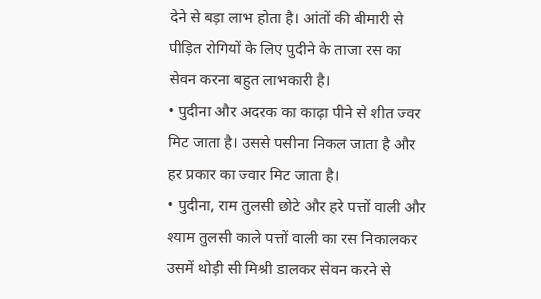देने से बड़ा लाभ होता है। आंतों की बीमारी से पीड़ित रोगियों के लिए पुदीने के ताजा रस का सेवन करना बहुत लाभकारी है।
• पुदीना और अदरक का काढ़ा पीने से शीत ज्वर मिट जाता है। उससे पसीना निकल जाता है और हर प्रकार का ज्वार मिट जाता है।
• पुदीना, राम तुलसी छोटे और हरे पत्तों वाली और श्याम तुलसी काले पत्तों वाली का रस निकालकर उसमें थोड़ी सी मिश्री डालकर सेवन करने से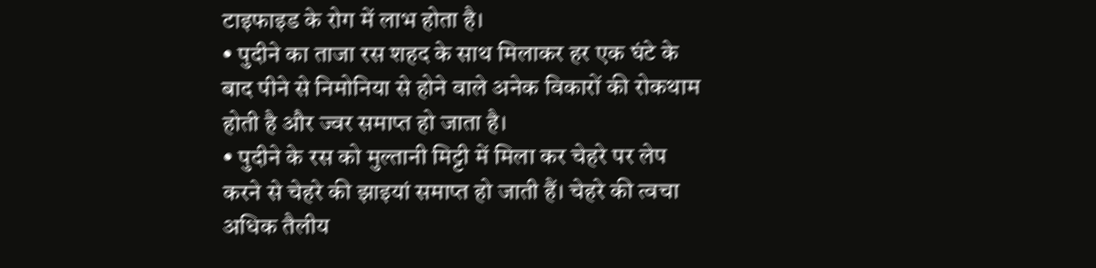टाइफाइड के रोग में लाभ होता है।
• पुदीने का ताजा रस शहद के साथ मिलाकर हर एक घंटे के बाद पीने से निमोनिया से होने वाले अनेक विकारों की रोकथाम होती है और ज्वर समाप्त हो जाता है।
• पुदीने के रस को मुल्तानी मिट्टी में मिला कर चेहरे पर लेप करने से चेहरे की झाइयां समाप्त हो जाती हैं। चेहरे की त्वचा अधिक तैलीय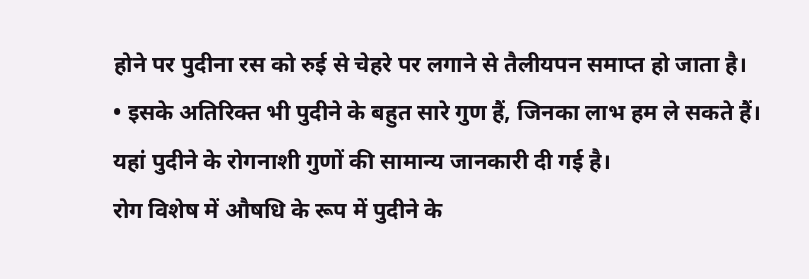होने पर पुदीना रस को रुई से चेहरे पर लगाने से तैलीयपन समाप्त हो जाता है।
• इसके अतिरिक्त भी पुदीने के बहुत सारे गुण हैं, जिनका लाभ हम ले सकते हैं। यहां पुदीने के रोगनाशी गुणों की सामान्य जानकारी दी गई है।
रोग विशेष में औषधि के रूप में पुदीने के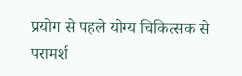प्रयोग से पहले योग्य चिकित्सक से परामर्श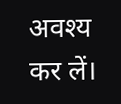अवश्य कर लें।